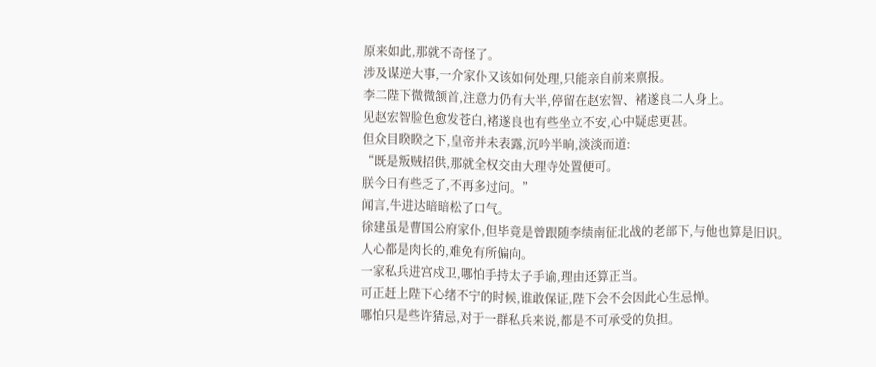原来如此,那就不奇怪了。
涉及谋逆大事,一介家仆又该如何处理,只能亲自前来禀报。
李二陛下微微颔首,注意力仍有大半,停留在赵宏智、褚遂良二人身上。
见赵宏智脸色愈发苍白,褚遂良也有些坐立不安,心中疑虑更甚。
但众目睽睽之下,皇帝并未表露,沉吟半晌,淡淡而道:
“既是叛贼招供,那就全权交由大理寺处置便可。
朕今日有些乏了,不再多过问。”
闻言,牛进达暗暗松了口气。
徐建虽是曹国公府家仆,但毕竟是曾跟随李绩南征北战的老部下,与他也算是旧识。
人心都是肉长的,难免有所偏向。
一家私兵进宫戍卫,哪怕手持太子手谕,理由还算正当。
可正赶上陛下心绪不宁的时候,谁敢保证,陛下会不会因此心生忌惮。
哪怕只是些许猜忌,对于一群私兵来说,都是不可承受的负担。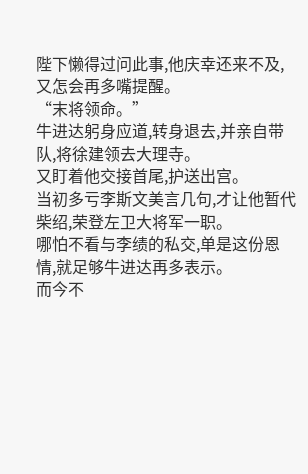陛下懒得过问此事,他庆幸还来不及,又怎会再多嘴提醒。
“末将领命。”
牛进达躬身应道,转身退去,并亲自带队,将徐建领去大理寺。
又盯着他交接首尾,护送出宫。
当初多亏李斯文美言几句,才让他暂代柴绍,荣登左卫大将军一职。
哪怕不看与李绩的私交,单是这份恩情,就足够牛进达再多表示。
而今不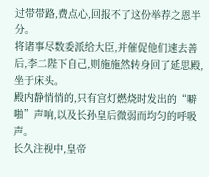过带带路,费点心,回报不了这份举荐之恩半分。
将诸事尽数委派给大臣,并催促他们速去善后,李二陛下自己,则施施然转身回了延思殿,坐于床头。
殿内静悄悄的,只有宫灯燃烧时发出的“噼啪”声响,以及长孙皇后微弱而均匀的呼吸声。
长久注视中,皇帝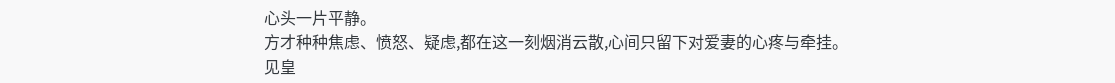心头一片平静。
方才种种焦虑、愤怒、疑虑,都在这一刻烟消云散,心间只留下对爱妻的心疼与牵挂。
见皇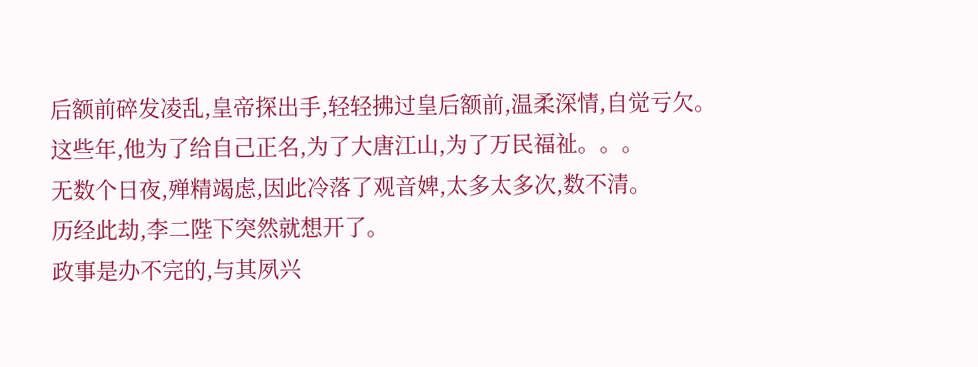后额前碎发凌乱,皇帝探出手,轻轻拂过皇后额前,温柔深情,自觉亏欠。
这些年,他为了给自己正名,为了大唐江山,为了万民福祉。。。
无数个日夜,殚精竭虑,因此冷落了观音婢,太多太多次,数不清。
历经此劫,李二陛下突然就想开了。
政事是办不完的,与其夙兴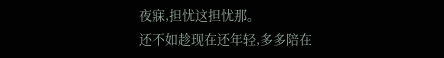夜寐,担忧这担忧那。
还不如趁现在还年轻,多多陪在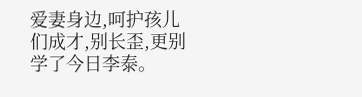爱妻身边,呵护孩儿们成才,别长歪,更别学了今日李泰。